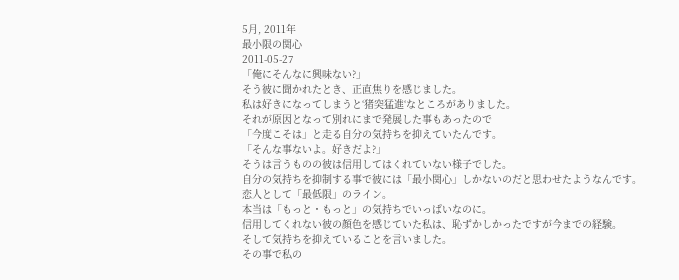5月, 2011年
最小限の関心
2011-05-27
「俺にそんなに興味ない?」
そう彼に聞かれたとき、正直焦りを感じました。
私は好きになってしまうと‘猪突猛進‘なところがありました。
それが原因となって別れにまで発展した事もあったので
「今度こそは」と走る自分の気持ちを抑えていたんです。
「そんな事ないよ。好きだよ?」
そうは言うものの彼は信用してはくれていない様子でした。
自分の気持ちを抑制する事で彼には「最小関心」しかないのだと思わせたようなんです。
恋人として「最低限」のライン。
本当は「もっと・もっと」の気持ちでいっぱいなのに。
信用してくれない彼の顔色を感じていた私は、恥ずかしかったですが今までの経験。
そして気持ちを抑えていることを言いました。
その事で私の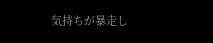気持ちが暴走し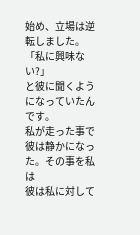始め、立場は逆転しました。
「私に興味ない?」
と彼に聞くようになっていたんです。
私が走った事で彼は静かになった。その事を私は
彼は私に対して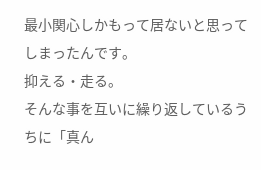最小関心しかもって居ないと思ってしまったんです。
抑える・走る。
そんな事を互いに繰り返しているうちに「真ん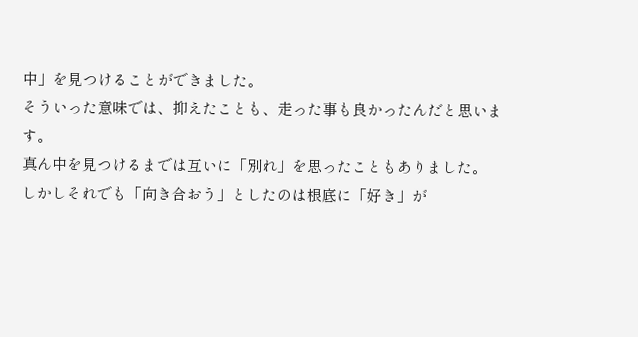中」を見つけることができました。
そういった意味では、抑えたことも、走った事も良かったんだと思います。
真ん中を見つけるまでは互いに「別れ」を思ったこともありました。
しかしそれでも「向き合おう」としたのは根底に「好き」が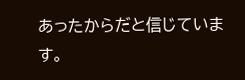あったからだと信じています。